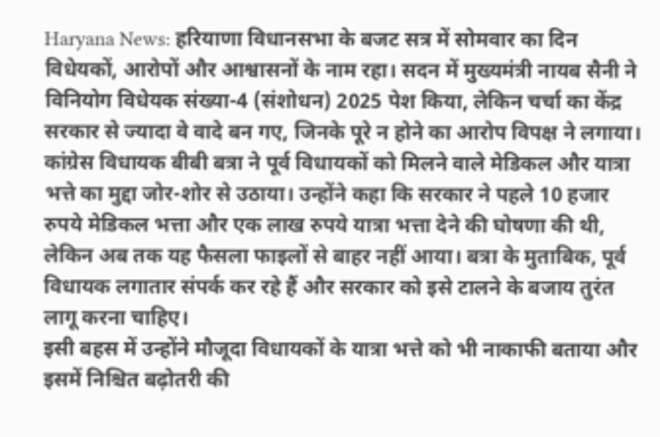Haryana News: हरियाणा विधानसभा के बजट सत्र में सोमवार का दिन विधेयकों, आरोपों और आश्वासनों के नाम रहा। सदन में मुख्यमंत्री नायब सैनी ने विनियोग विधेयक संख्या-4 (संशोधन) 2025 पेश किया, लेकिन चर्चा का केंद्र सरकार से ज्यादा वे वादे बन गए, जिनके पूरे न होने का आरोप विपक्ष ने लगाया।
कांग्रेस विधायक बीबी बत्रा ने पूर्व विधायकों को मिलने वाले मेडिकल और यात्रा भत्ते का मुद्दा जोर-शोर से उठाया। उन्होंने कहा कि सरकार ने पहले 10 हजार रुपये मेडिकल भत्ता और एक लाख रुपये यात्रा भत्ता देने की घोषणा की थी, लेकिन अब तक यह फैसला फाइलों से बाहर नहीं आया। बत्रा के मुताबिक, पूर्व विधायक लगातार संपर्क कर रहे हैं और सरकार को इसे टालने के बजाय तुरंत लागू करना चाहिए।
इसी बहस में उन्होंने मौजूदा विधायकों के यात्रा भत्ते को भी नाकाफी बताया और इसमें निश्चित बढ़ोतरी की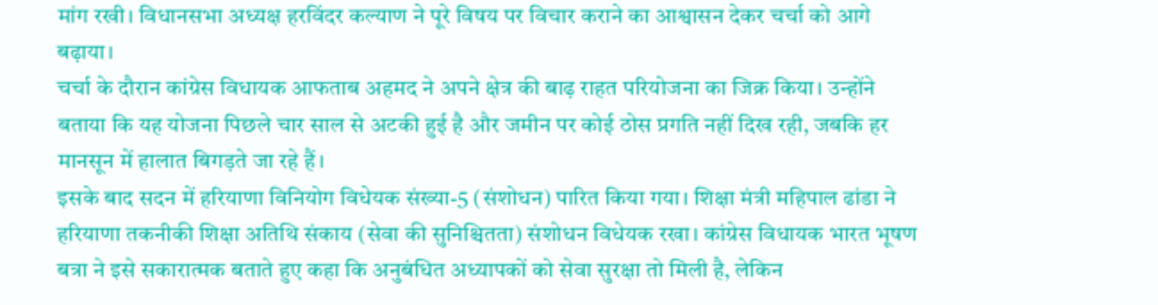मांग रखी। विधानसभा अध्यक्ष हरविंदर कल्याण ने पूरे विषय पर विचार कराने का आश्वासन देकर चर्चा को आगे बढ़ाया।
चर्चा के दौरान कांग्रेस विधायक आफताब अहमद ने अपने क्षेत्र की बाढ़ राहत परियोजना का जिक्र किया। उन्होंने बताया कि यह योजना पिछले चार साल से अटकी हुई है और जमीन पर कोई ठोस प्रगति नहीं दिख रही, जबकि हर मानसून में हालात बिगड़ते जा रहे हैं।
इसके बाद सदन में हरियाणा विनियोग विधेयक संख्या-5 (संशोधन) पारित किया गया। शिक्षा मंत्री महिपाल ढांडा ने हरियाणा तकनीकी शिक्षा अतिथि संकाय (सेवा की सुनिश्चितता) संशोधन विधेयक रखा। कांग्रेस विधायक भारत भूषण बत्रा ने इसे सकारात्मक बताते हुए कहा कि अनुबंधित अध्यापकों को सेवा सुरक्षा तो मिली है, लेकिन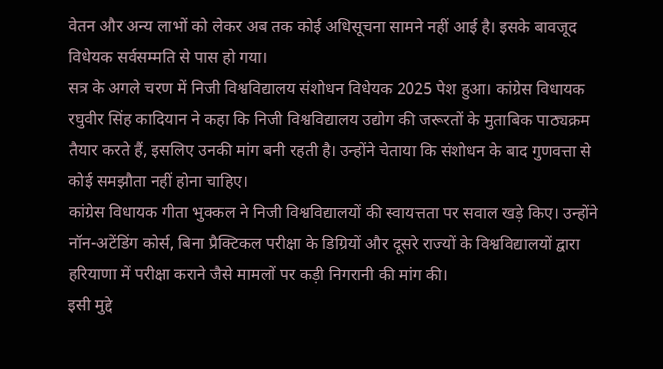वेतन और अन्य लाभों को लेकर अब तक कोई अधिसूचना सामने नहीं आई है। इसके बावजूद विधेयक सर्वसम्मति से पास हो गया।
सत्र के अगले चरण में निजी विश्वविद्यालय संशोधन विधेयक 2025 पेश हुआ। कांग्रेस विधायक रघुवीर सिंह कादियान ने कहा कि निजी विश्वविद्यालय उद्योग की जरूरतों के मुताबिक पाठ्यक्रम तैयार करते हैं, इसलिए उनकी मांग बनी रहती है। उन्होंने चेताया कि संशोधन के बाद गुणवत्ता से कोई समझौता नहीं होना चाहिए।
कांग्रेस विधायक गीता भुक्कल ने निजी विश्वविद्यालयों की स्वायत्तता पर सवाल खड़े किए। उन्होंने नॉन-अटेंडिंग कोर्स, बिना प्रैक्टिकल परीक्षा के डिग्रियों और दूसरे राज्यों के विश्वविद्यालयों द्वारा हरियाणा में परीक्षा कराने जैसे मामलों पर कड़ी निगरानी की मांग की।
इसी मुद्दे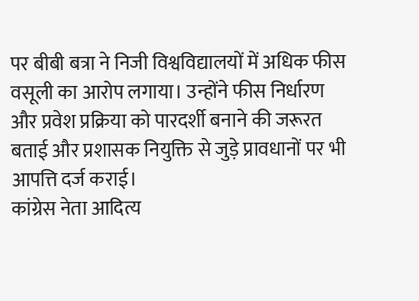पर बीबी बत्रा ने निजी विश्वविद्यालयों में अधिक फीस वसूली का आरोप लगाया। उन्होंने फीस निर्धारण और प्रवेश प्रक्रिया को पारदर्शी बनाने की जरूरत बताई और प्रशासक नियुक्ति से जुड़े प्रावधानों पर भी आपत्ति दर्ज कराई।
कांग्रेस नेता आदित्य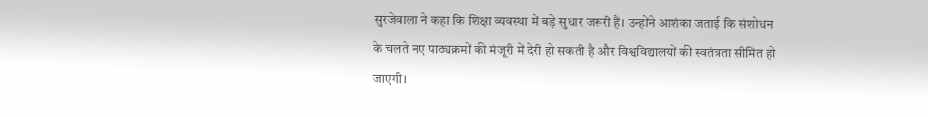सुरजेवाला ने कहा कि शिक्षा व्यवस्था में बड़े सुधार जरूरी हैं। उन्होंने आशंका जताई कि संशोधन के चलते नए पाठ्यक्रमों की मंजूरी में देरी हो सकती है और विश्वविद्यालयों की स्वतंत्रता सीमित हो जाएगी।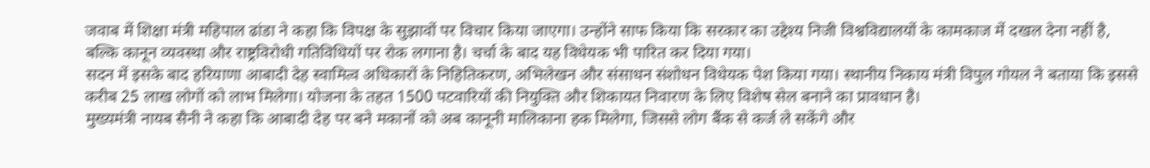जवाब में शिक्षा मंत्री महिपाल ढांडा ने कहा कि विपक्ष के सुझावों पर विचार किया जाएगा। उन्होंने साफ किया कि सरकार का उद्देश्य निजी विश्वविद्यालयों के कामकाज में दखल देना नहीं है, बल्कि कानून व्यवस्था और राष्ट्रविरोधी गतिविधियों पर रोक लगाना है। चर्चा के बाद यह विधेयक भी पारित कर दिया गया।
सदन में इसके बाद हरियाणा आबादी देह स्वामित्व अधिकारों के निहितिकरण, अभिलेखन और संसाधन संशोधन विधेयक पेश किया गया। स्थानीय निकाय मंत्री विपुल गोयल ने बताया कि इससे करीब 25 लाख लोगों को लाभ मिलेगा। योजना के तहत 1500 पटवारियों की नियुक्ति और शिकायत निवारण के लिए विशेष सेल बनाने का प्रावधान है।
मुख्यमंत्री नायब सैनी ने कहा कि आबादी देह पर बने मकानों को अब कानूनी मालिकाना हक मिलेगा, जिससे लोग बैंक से कर्ज ले सकेंगे और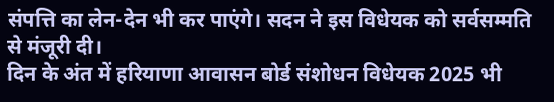संपत्ति का लेन-देन भी कर पाएंगे। सदन ने इस विधेयक को सर्वसम्मति से मंजूरी दी।
दिन के अंत में हरियाणा आवासन बोर्ड संशोधन विधेयक 2025 भी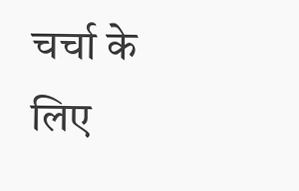चर्चा के लिए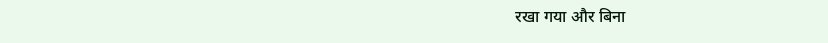रखा गया और बिना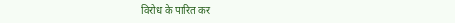विरोध के पारित कर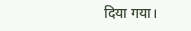दिया गया।